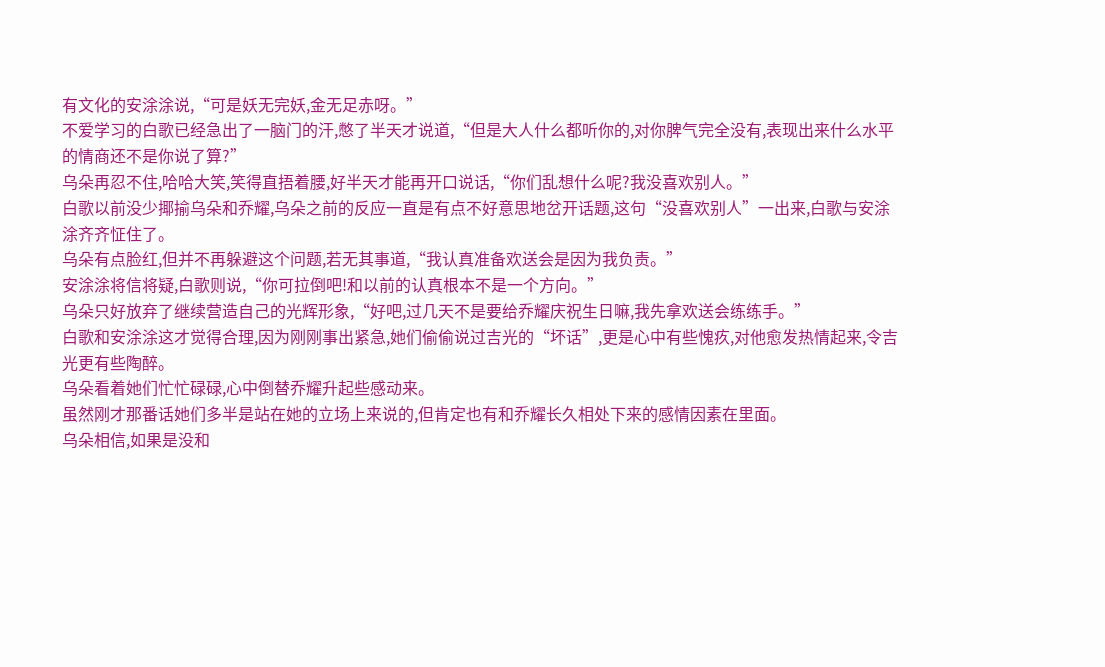有文化的安涂涂说,“可是妖无完妖,金无足赤呀。”
不爱学习的白歌已经急出了一脑门的汗,憋了半天才说道,“但是大人什么都听你的,对你脾气完全没有,表现出来什么水平的情商还不是你说了算?”
乌朵再忍不住,哈哈大笑,笑得直捂着腰,好半天才能再开口说话,“你们乱想什么呢?我没喜欢别人。”
白歌以前没少揶揄乌朵和乔耀,乌朵之前的反应一直是有点不好意思地岔开话题,这句“没喜欢别人”一出来,白歌与安涂涂齐齐怔住了。
乌朵有点脸红,但并不再躲避这个问题,若无其事道,“我认真准备欢送会是因为我负责。”
安涂涂将信将疑,白歌则说,“你可拉倒吧!和以前的认真根本不是一个方向。”
乌朵只好放弃了继续营造自己的光辉形象,“好吧,过几天不是要给乔耀庆祝生日嘛,我先拿欢送会练练手。”
白歌和安涂涂这才觉得合理,因为刚刚事出紧急,她们偷偷说过吉光的“坏话”,更是心中有些愧疚,对他愈发热情起来,令吉光更有些陶醉。
乌朵看着她们忙忙碌碌,心中倒替乔耀升起些感动来。
虽然刚才那番话她们多半是站在她的立场上来说的,但肯定也有和乔耀长久相处下来的感情因素在里面。
乌朵相信,如果是没和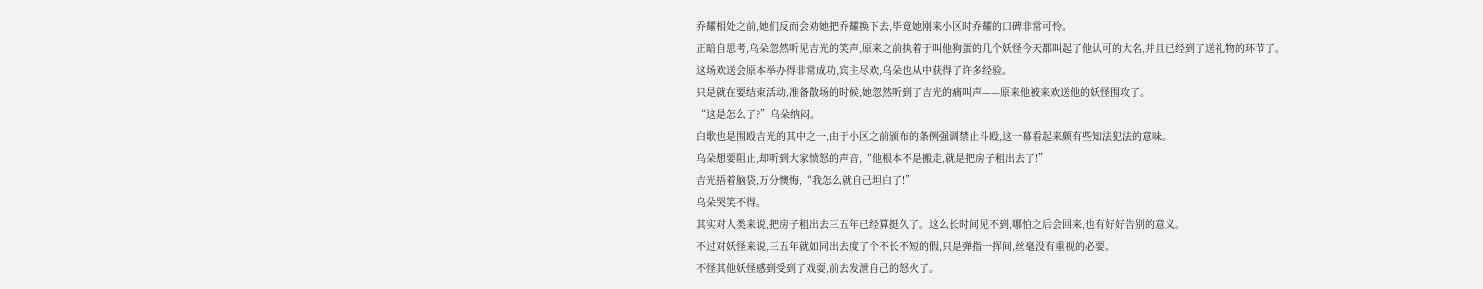乔耀相处之前,她们反而会劝她把乔耀换下去,毕竟她刚来小区时乔耀的口碑非常可怜。
正暗自思考,乌朵忽然听见吉光的笑声,原来之前执着于叫他狗蛋的几个妖怪今天都叫起了他认可的大名,并且已经到了送礼物的环节了。
这场欢送会原本举办得非常成功,宾主尽欢,乌朵也从中获得了许多经验。
只是就在要结束活动,准备散场的时候,她忽然听到了吉光的痛叫声——原来他被来欢送他的妖怪围攻了。
“这是怎么了?”乌朵纳闷。
白歌也是围殴吉光的其中之一,由于小区之前颁布的条例强调禁止斗殴,这一幕看起来颇有些知法犯法的意味。
乌朵想要阻止,却听到大家愤怒的声音,“他根本不是搬走,就是把房子租出去了!”
吉光捂着脑袋,万分懊悔,“我怎么就自己坦白了!”
乌朵哭笑不得。
其实对人类来说,把房子租出去三五年已经算挺久了。这么长时间见不到,哪怕之后会回来,也有好好告别的意义。
不过对妖怪来说,三五年就如同出去度了个不长不短的假,只是弹指一挥间,丝毫没有重视的必要。
不怪其他妖怪感到受到了戏耍,前去发泄自己的怒火了。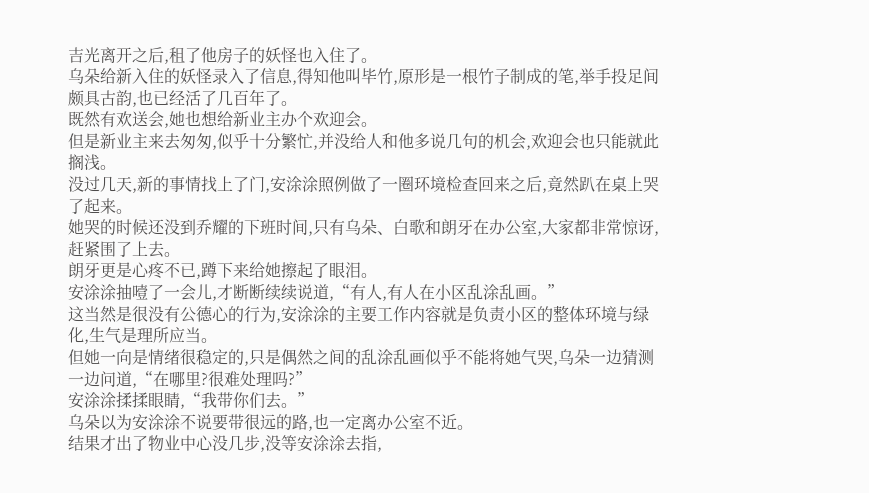吉光离开之后,租了他房子的妖怪也入住了。
乌朵给新入住的妖怪录入了信息,得知他叫毕竹,原形是一根竹子制成的笔,举手投足间颇具古韵,也已经活了几百年了。
既然有欢送会,她也想给新业主办个欢迎会。
但是新业主来去匆匆,似乎十分繁忙,并没给人和他多说几句的机会,欢迎会也只能就此搁浅。
没过几天,新的事情找上了门,安涂涂照例做了一圈环境检查回来之后,竟然趴在桌上哭了起来。
她哭的时候还没到乔耀的下班时间,只有乌朵、白歌和朗牙在办公室,大家都非常惊讶,赶紧围了上去。
朗牙更是心疼不已,蹲下来给她擦起了眼泪。
安涂涂抽噎了一会儿,才断断续续说道,“有人,有人在小区乱涂乱画。”
这当然是很没有公德心的行为,安涂涂的主要工作内容就是负责小区的整体环境与绿化,生气是理所应当。
但她一向是情绪很稳定的,只是偶然之间的乱涂乱画似乎不能将她气哭,乌朵一边猜测一边问道,“在哪里?很难处理吗?”
安涂涂揉揉眼睛,“我带你们去。”
乌朵以为安涂涂不说要带很远的路,也一定离办公室不近。
结果才出了物业中心没几步,没等安涂涂去指,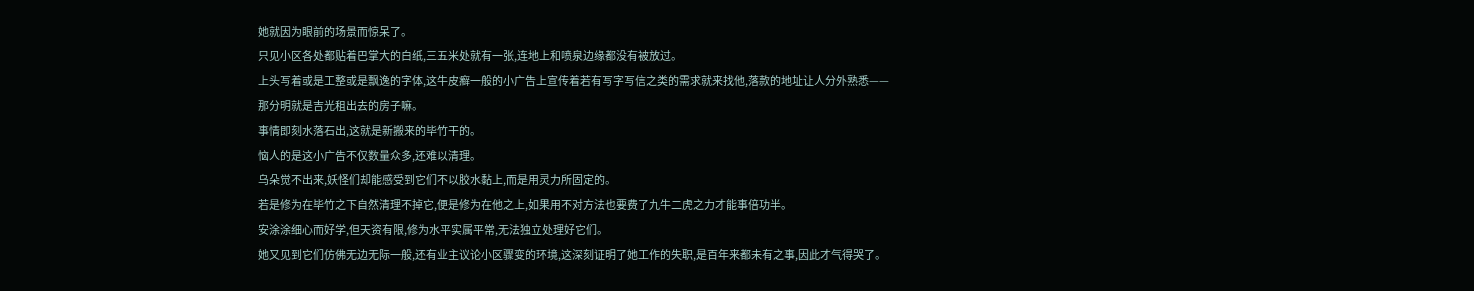她就因为眼前的场景而惊呆了。
只见小区各处都贴着巴掌大的白纸,三五米处就有一张,连地上和喷泉边缘都没有被放过。
上头写着或是工整或是飘逸的字体,这牛皮癣一般的小广告上宣传着若有写字写信之类的需求就来找他,落款的地址让人分外熟悉——
那分明就是吉光租出去的房子嘛。
事情即刻水落石出,这就是新搬来的毕竹干的。
恼人的是这小广告不仅数量众多,还难以清理。
乌朵觉不出来,妖怪们却能感受到它们不以胶水黏上,而是用灵力所固定的。
若是修为在毕竹之下自然清理不掉它,便是修为在他之上,如果用不对方法也要费了九牛二虎之力才能事倍功半。
安涂涂细心而好学,但天资有限,修为水平实属平常,无法独立处理好它们。
她又见到它们仿佛无边无际一般,还有业主议论小区骤变的环境,这深刻证明了她工作的失职,是百年来都未有之事,因此才气得哭了。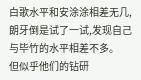白歌水平和安涂涂相差无几,朗牙倒是试了一试,发现自己与毕竹的水平相差不多。
但似乎他们的钻研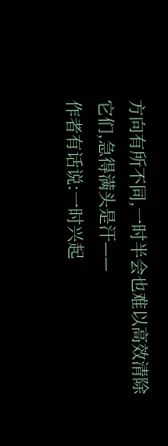方向有所不同,一时半会也难以高效清除它们,急得满头是汗——
作者有话说:一时兴起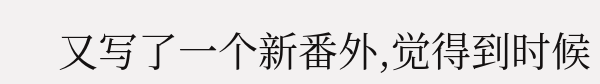又写了一个新番外,觉得到时候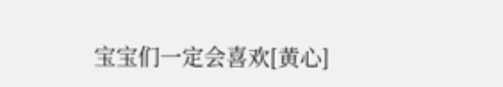宝宝们一定会喜欢[黄心]